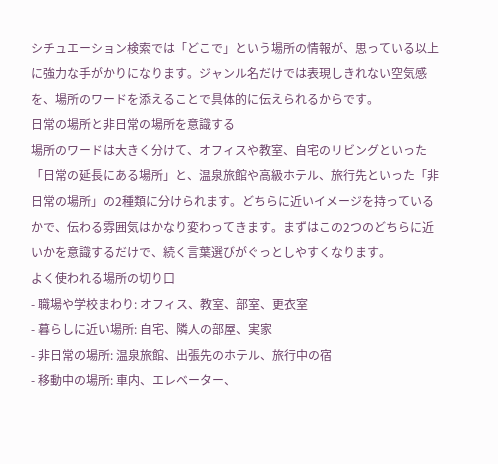シチュエーション検索では「どこで」という場所の情報が、思っている以上に強力な手がかりになります。ジャンル名だけでは表現しきれない空気感を、場所のワードを添えることで具体的に伝えられるからです。
日常の場所と非日常の場所を意識する
場所のワードは大きく分けて、オフィスや教室、自宅のリビングといった「日常の延長にある場所」と、温泉旅館や高級ホテル、旅行先といった「非日常の場所」の2種類に分けられます。どちらに近いイメージを持っているかで、伝わる雰囲気はかなり変わってきます。まずはこの2つのどちらに近いかを意識するだけで、続く言葉選びがぐっとしやすくなります。
よく使われる場所の切り口
- 職場や学校まわり: オフィス、教室、部室、更衣室
- 暮らしに近い場所: 自宅、隣人の部屋、実家
- 非日常の場所: 温泉旅館、出張先のホテル、旅行中の宿
- 移動中の場所: 車内、エレベーター、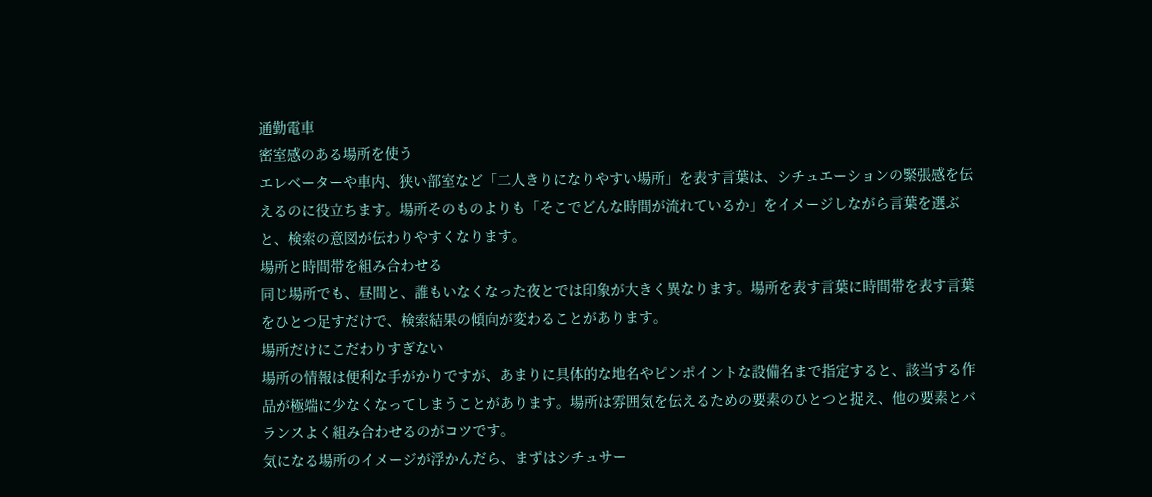通勤電車
密室感のある場所を使う
エレベーターや車内、狭い部室など「二人きりになりやすい場所」を表す言葉は、シチュエーションの緊張感を伝えるのに役立ちます。場所そのものよりも「そこでどんな時間が流れているか」をイメージしながら言葉を選ぶと、検索の意図が伝わりやすくなります。
場所と時間帯を組み合わせる
同じ場所でも、昼間と、誰もいなくなった夜とでは印象が大きく異なります。場所を表す言葉に時間帯を表す言葉をひとつ足すだけで、検索結果の傾向が変わることがあります。
場所だけにこだわりすぎない
場所の情報は便利な手がかりですが、あまりに具体的な地名やピンポイントな設備名まで指定すると、該当する作品が極端に少なくなってしまうことがあります。場所は雰囲気を伝えるための要素のひとつと捉え、他の要素とバランスよく組み合わせるのがコツです。
気になる場所のイメージが浮かんだら、まずはシチュサー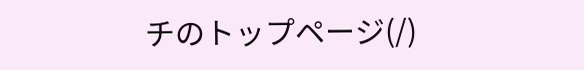チのトップページ(/)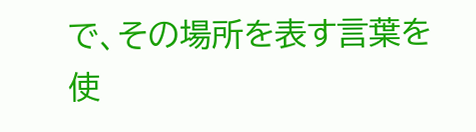で、その場所を表す言葉を使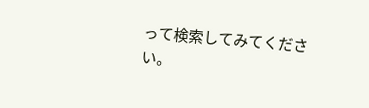って検索してみてください。